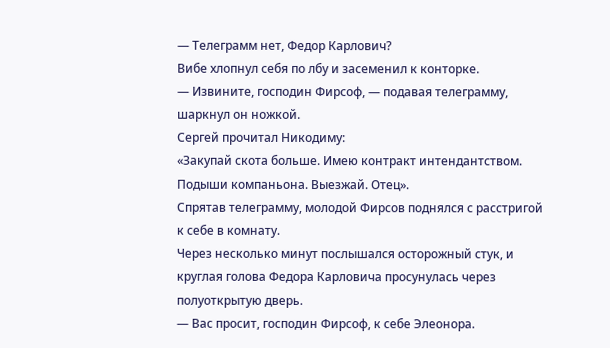— Телеграмм нет, Федор Карлович?
Вибе хлопнул себя по лбу и засеменил к конторке.
— Извините, господин Фирсоф, — подавая телеграмму, шаркнул он ножкой.
Сергей прочитал Никодиму:
«Закупай скота больше. Имею контракт интендантством. Подыши компаньона. Выезжай. Отец».
Спрятав телеграмму, молодой Фирсов поднялся с расстригой к себе в комнату.
Через несколько минут послышался осторожный стук, и круглая голова Федора Карловича просунулась через полуоткрытую дверь.
— Вас просит, господин Фирсоф, к себе Элеонора.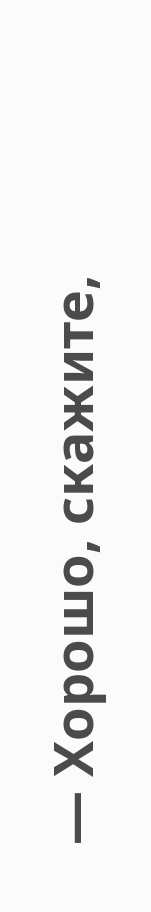— Хорошо, скажите,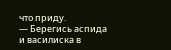что приду.
— Берегись аспида и василиска в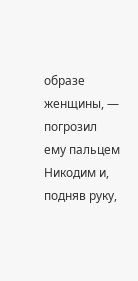образе женщины, — погрозил ему пальцем Никодим и, подняв руку,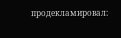продекламировал: